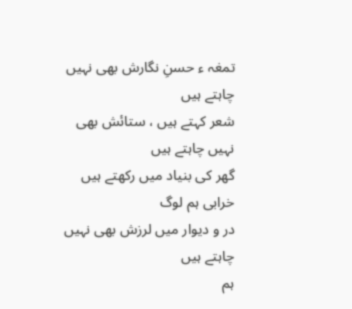تمغہ ء حسنِ نگارش بھی نہیں چاہتے ہیں
شعر کہتے ہیں ، ستائش بھی نہیں چاہتے ہیں
گھر کی بنیاد میں رکھتے ہیں خرابی ہم لوگ
در و دیوار میں لرزش بھی نہیں چاہتے ہیں
ہم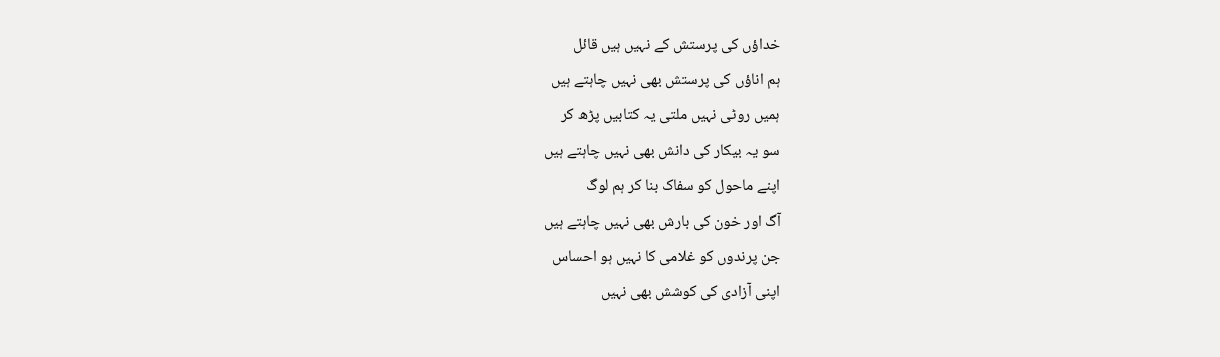خداؤں کی پرستش کے نہیں ہیں قائل
ہم اناؤں کی پرستش بھی نہیں چاہتے ہیں
ہمیں روٹی نہیں ملتی یہ کتابیں پڑھ کر
سو یہ بیکار کی دانش بھی نہیں چاہتے ہیں
اپنے ماحول کو سفاک بنا کر ہم لوگ
آگ اور خون کی بارش بھی نہیں چاہتے ہیں
جن پرندوں کو غلامی کا نہیں ہو احساس
اپنی آزادی کی کوشش بھی نہیں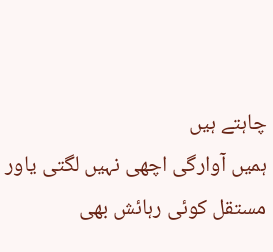چاہتے ہیں
ہمیں آوارگی اچھی نہیں لگتی یاور
مستقل کوئی رہائش بھی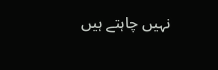نہیں چاہتے ہیں